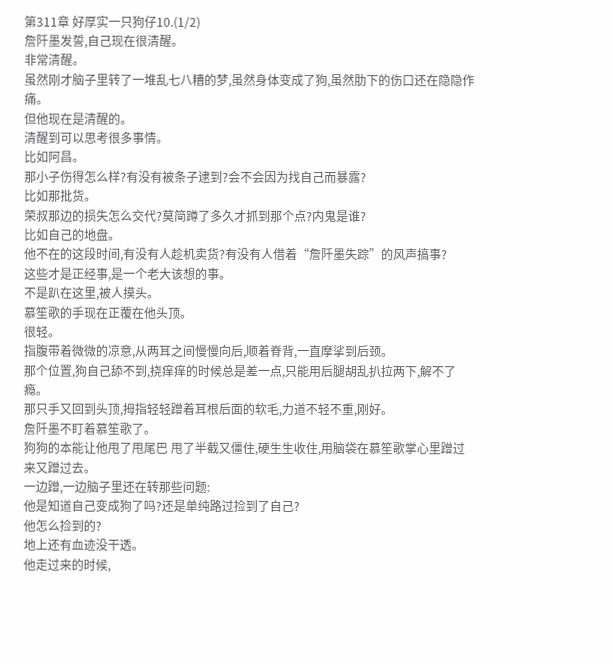第311章 好厚实一只狗仔10.(1/2)
詹阡墨发誓,自己现在很清醒。
非常清醒。
虽然刚才脑子里转了一堆乱七八糟的梦,虽然身体变成了狗,虽然肋下的伤口还在隐隐作痛。
但他现在是清醒的。
清醒到可以思考很多事情。
比如阿昌。
那小子伤得怎么样?有没有被条子逮到?会不会因为找自己而暴露?
比如那批货。
荣叔那边的损失怎么交代?莫简蹲了多久才抓到那个点?内鬼是谁?
比如自己的地盘。
他不在的这段时间,有没有人趁机卖货?有没有人借着“詹阡墨失踪”的风声搞事?
这些才是正经事,是一个老大该想的事。
不是趴在这里,被人摸头。
慕笙歌的手现在正覆在他头顶。
很轻。
指腹带着微微的凉意,从两耳之间慢慢向后,顺着脊背,一直摩挲到后颈。
那个位置,狗自己舔不到,挠痒痒的时候总是差一点,只能用后腿胡乱扒拉两下,解不了瘾。
那只手又回到头顶,拇指轻轻蹭着耳根后面的软毛,力道不轻不重,刚好。
詹阡墨不盯着慕笙歌了。
狗狗的本能让他甩了甩尾巴 甩了半截又僵住,硬生生收住,用脑袋在慕笙歌掌心里蹭过来又蹭过去。
一边蹭,一边脑子里还在转那些问题:
他是知道自己变成狗了吗?还是单纯路过捡到了自己?
他怎么捡到的?
地上还有血迹没干透。
他走过来的时候,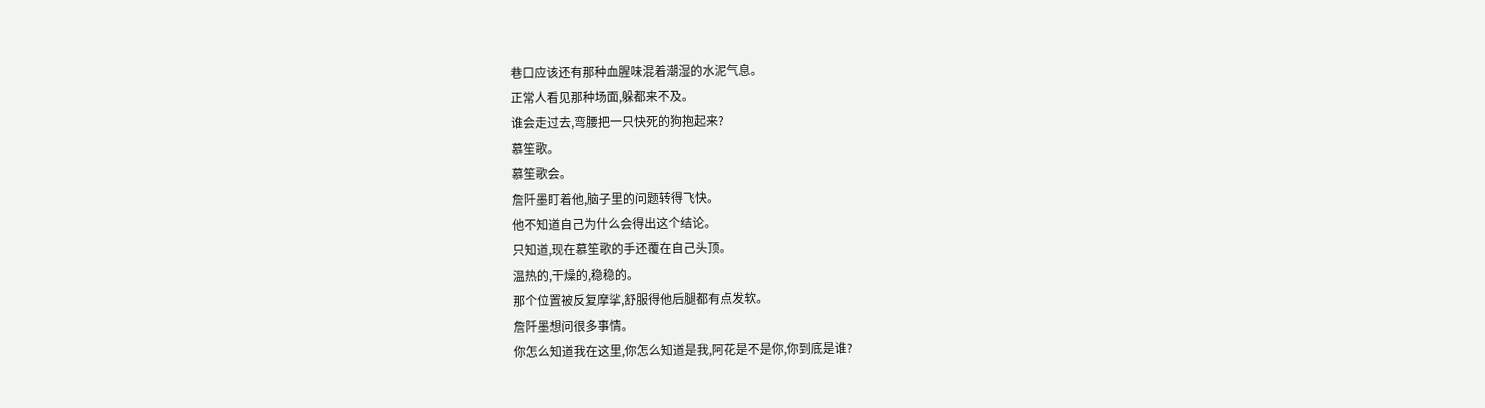巷口应该还有那种血腥味混着潮湿的水泥气息。
正常人看见那种场面,躲都来不及。
谁会走过去,弯腰把一只快死的狗抱起来?
慕笙歌。
慕笙歌会。
詹阡墨盯着他,脑子里的问题转得飞快。
他不知道自己为什么会得出这个结论。
只知道,现在慕笙歌的手还覆在自己头顶。
温热的,干燥的,稳稳的。
那个位置被反复摩挲,舒服得他后腿都有点发软。
詹阡墨想问很多事情。
你怎么知道我在这里,你怎么知道是我,阿花是不是你,你到底是谁?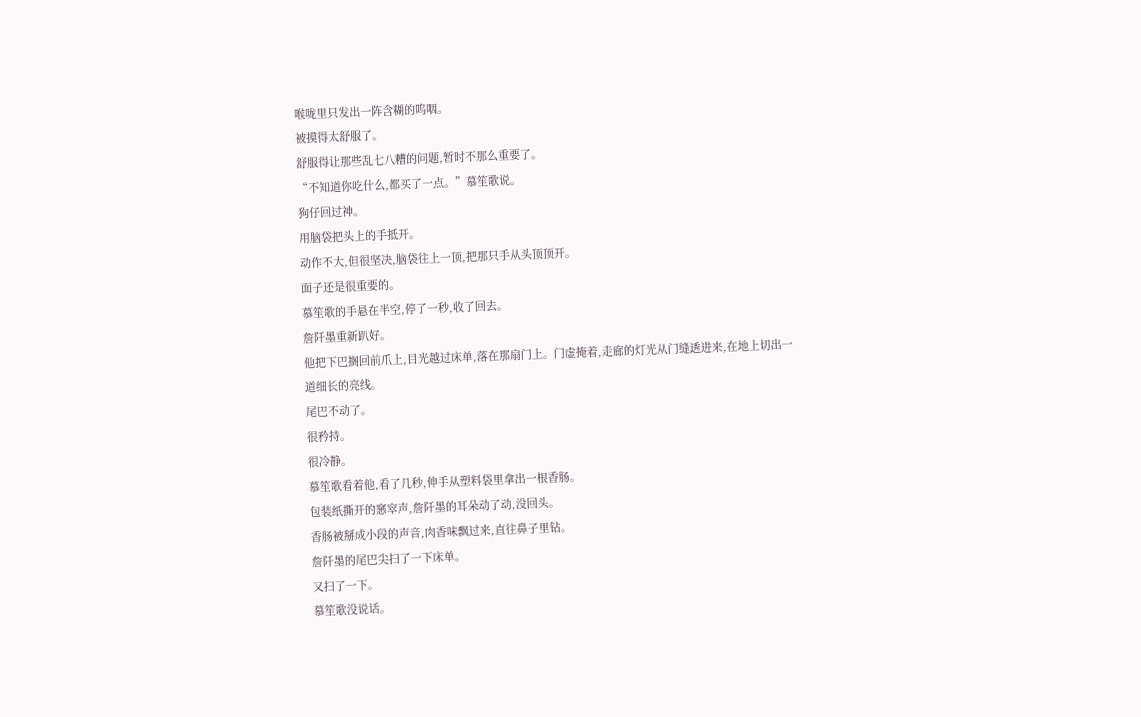喉咙里只发出一阵含糊的呜咽。
被摸得太舒服了。
舒服得让那些乱七八糟的问题,暂时不那么重要了。
“不知道你吃什么,都买了一点。”慕笙歌说。
狗仔回过神。
用脑袋把头上的手抵开。
动作不大,但很坚决,脑袋往上一顶,把那只手从头顶顶开。
面子还是很重要的。
慕笙歌的手悬在半空,停了一秒,收了回去。
詹阡墨重新趴好。
他把下巴搁回前爪上,目光越过床单,落在那扇门上。门虚掩着,走廊的灯光从门缝透进来,在地上切出一道细长的亮线。
尾巴不动了。
很矜持。
很冷静。
慕笙歌看着他,看了几秒,伸手从塑料袋里拿出一根香肠。
包装纸撕开的窸窣声,詹阡墨的耳朵动了动,没回头。
香肠被掰成小段的声音,肉香味飘过来,直往鼻子里钻。
詹阡墨的尾巴尖扫了一下床单。
又扫了一下。
慕笙歌没说话。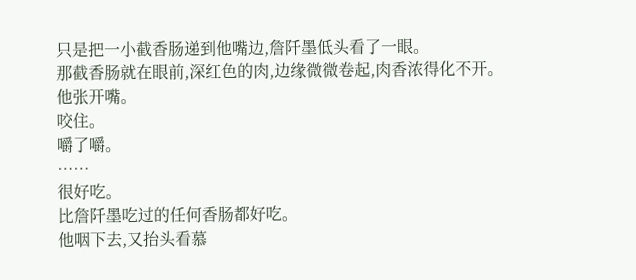只是把一小截香肠递到他嘴边,詹阡墨低头看了一眼。
那截香肠就在眼前,深红色的肉,边缘微微卷起,肉香浓得化不开。
他张开嘴。
咬住。
嚼了嚼。
……
很好吃。
比詹阡墨吃过的任何香肠都好吃。
他咽下去,又抬头看慕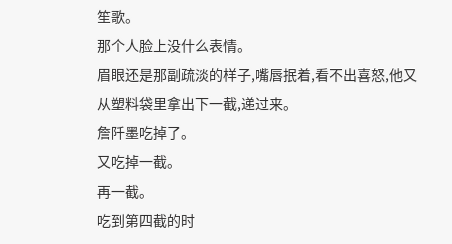笙歌。
那个人脸上没什么表情。
眉眼还是那副疏淡的样子,嘴唇抿着,看不出喜怒,他又从塑料袋里拿出下一截,递过来。
詹阡墨吃掉了。
又吃掉一截。
再一截。
吃到第四截的时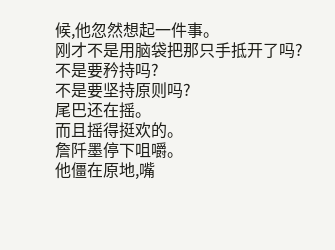候,他忽然想起一件事。
刚才不是用脑袋把那只手抵开了吗?
不是要矜持吗?
不是要坚持原则吗?
尾巴还在摇。
而且摇得挺欢的。
詹阡墨停下咀嚼。
他僵在原地,嘴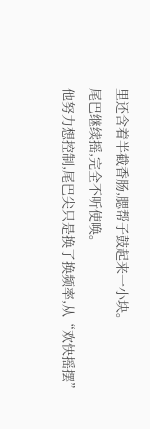里还含着半截香肠,腮帮子鼓起来一小块。
尾巴继续摇,完全不听使唤。
他努力想控制,尾巴尖只是换了换频率,从“欢快摇摆”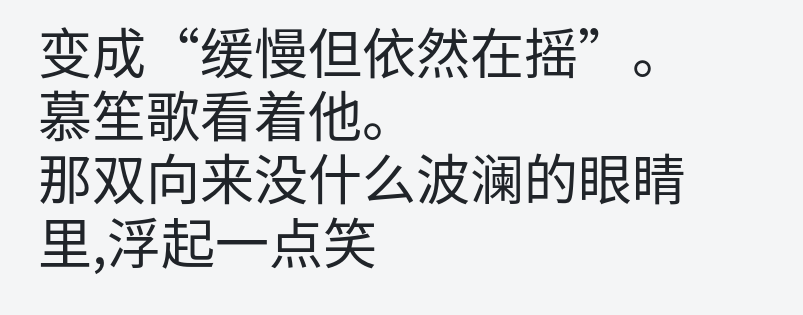变成“缓慢但依然在摇”。
慕笙歌看着他。
那双向来没什么波澜的眼睛里,浮起一点笑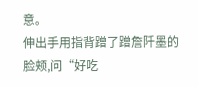意。
伸出手用指背蹭了蹭詹阡墨的脸颊,问“好吃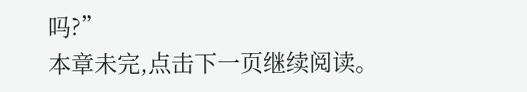吗?”
本章未完,点击下一页继续阅读。